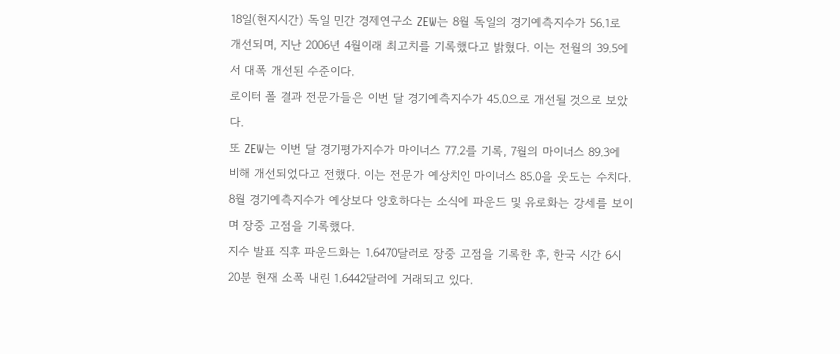18일(현지시간) 독일 민간 경제연구소 ZEW는 8월 독일의 경기예측지수가 56.1로 개선되며, 지난 2006년 4월이래 최고치를 기록했다고 밝혔다. 이는 전월의 39.5에서 대폭 개선된 수준이다.
로이터 폴 결과 전문가들은 이번 달 경기예측지수가 45.0으로 개선될 것으로 보았다.
또 ZEW는 이번 달 경기평가지수가 마이너스 77.2를 기록, 7월의 마이너스 89.3에 비해 개선되었다고 전했다. 이는 전문가 예상치인 마이너스 85.0을 웃도는 수치다.
8월 경기예측지수가 예상보다 양호하다는 소식에 파운드 및 유로화는 강세를 보이며 장중 고점을 기록했다.
지수 발표 직후 파운드화는 1.6470달러로 장중 고점을 기록한 후, 한국 시간 6시 20분 현재 소폭 내린 1.6442달러에 거래되고 있다.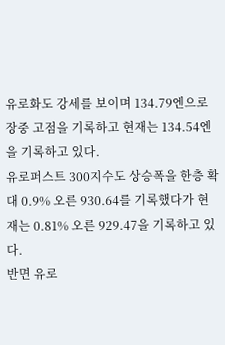유로화도 강세를 보이며 134.79엔으로 장중 고점을 기록하고 현재는 134.54엔을 기록하고 있다.
유로퍼스트 300지수도 상승폭을 한층 확대 0.9% 오른 930.64를 기록했다가 현재는 0.81% 오른 929.47을 기록하고 있다.
반면 유로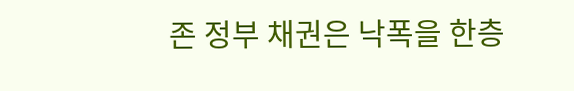존 정부 채권은 낙폭을 한층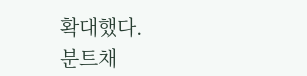확대했다.
분트채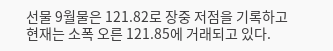선물 9월물은 121.82로 장중 저점을 기록하고 현재는 소폭 오른 121.85에 거래되고 있다.